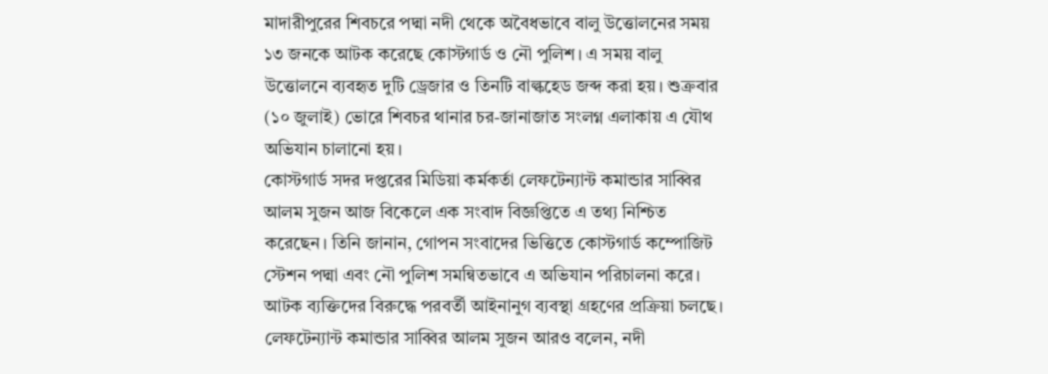মাদারীপুরের শিবচরে পদ্মা নদী থেকে অবৈধভাবে বালু উত্তোলনের সময় ১৩ জনকে আটক করেছে কোস্টগার্ড ও নৌ পুলিশ। এ সময় বালু উত্তোলনে ব্যবহৃত দুটি ড্রেজার ও তিনটি বাল্কহেড জব্দ করা হয়। শুক্রবার (১০ জুলাই) ভোরে শিবচর থানার চর-জানাজাত সংলগ্ন এলাকায় এ যৌথ অভিযান চালানো হয়।
কোস্টগার্ড সদর দপ্তরের মিডিয়া কর্মকর্তা লেফটেন্যান্ট কমান্ডার সাব্বির আলম সুজন আজ বিকেলে এক সংবাদ বিজ্ঞপ্তিতে এ তথ্য নিশ্চিত করেছেন। তিনি জানান, গোপন সংবাদের ভিত্তিতে কোস্টগার্ড কম্পোজিট স্টেশন পদ্মা এবং নৌ পুলিশ সমন্বিতভাবে এ অভিযান পরিচালনা করে। আটক ব্যক্তিদের বিরুদ্ধে পরবর্তী আইনানুগ ব্যবস্থা গ্রহণের প্রক্রিয়া চলছে।
লেফটেন্যান্ট কমান্ডার সাব্বির আলম সুজন আরও বলেন, নদী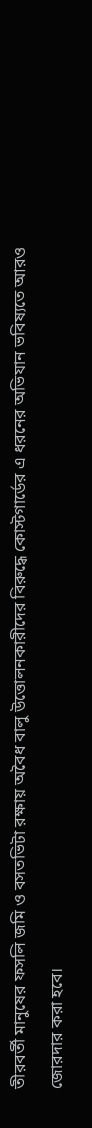তীরবর্তী মানুষের ফসলি জমি ও বসতভিটা রক্ষায় অবৈধ বালু উত্তোলনকারীদের বিরুদ্ধে কোস্টগার্ডের এ ধরনের অভিযান ভবিষ্যতে আরও জোরদার করা হবে।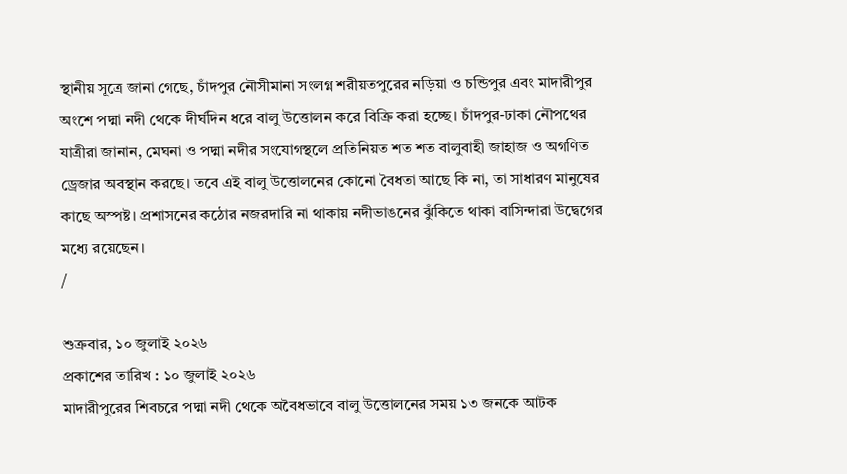স্থানীয় সূত্রে জানা গেছে, চাঁদপুর নৌসীমানা সংলগ্ন শরীয়তপুরের নড়িয়া ও চন্ডিপুর এবং মাদারীপুর অংশে পদ্মা নদী থেকে দীর্ঘদিন ধরে বালু উত্তোলন করে বিক্রি করা হচ্ছে। চাঁদপুর-ঢাকা নৌপথের যাত্রীরা জানান, মেঘনা ও পদ্মা নদীর সংযোগস্থলে প্রতিনিয়ত শত শত বালুবাহী জাহাজ ও অগণিত ড্রেজার অবস্থান করছে। তবে এই বালু উত্তোলনের কোনো বৈধতা আছে কি না, তা সাধারণ মানুষের কাছে অস্পষ্ট। প্রশাসনের কঠোর নজরদারি না থাকায় নদীভাঙনের ঝুঁকিতে থাকা বাসিন্দারা উদ্বেগের মধ্যে রয়েছেন।
/

শুক্রবার, ১০ জুলাই ২০২৬
প্রকাশের তারিখ : ১০ জুলাই ২০২৬
মাদারীপুরের শিবচরে পদ্মা নদী থেকে অবৈধভাবে বালু উত্তোলনের সময় ১৩ জনকে আটক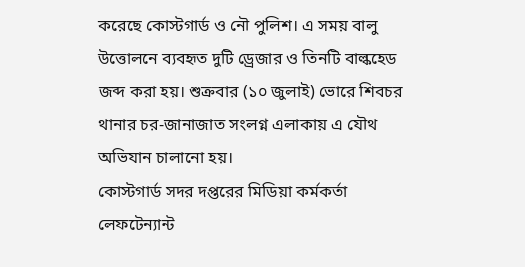করেছে কোস্টগার্ড ও নৌ পুলিশ। এ সময় বালু উত্তোলনে ব্যবহৃত দুটি ড্রেজার ও তিনটি বাল্কহেড জব্দ করা হয়। শুক্রবার (১০ জুলাই) ভোরে শিবচর থানার চর-জানাজাত সংলগ্ন এলাকায় এ যৌথ অভিযান চালানো হয়।
কোস্টগার্ড সদর দপ্তরের মিডিয়া কর্মকর্তা লেফটেন্যান্ট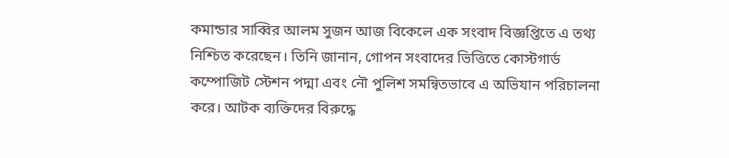কমান্ডার সাব্বির আলম সুজন আজ বিকেলে এক সংবাদ বিজ্ঞপ্তিতে এ তথ্য নিশ্চিত করেছেন। তিনি জানান, গোপন সংবাদের ভিত্তিতে কোস্টগার্ড কম্পোজিট স্টেশন পদ্মা এবং নৌ পুলিশ সমন্বিতভাবে এ অভিযান পরিচালনা করে। আটক ব্যক্তিদের বিরুদ্ধে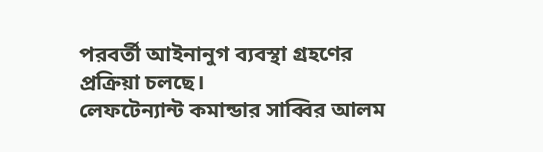পরবর্তী আইনানুগ ব্যবস্থা গ্রহণের প্রক্রিয়া চলছে।
লেফটেন্যান্ট কমান্ডার সাব্বির আলম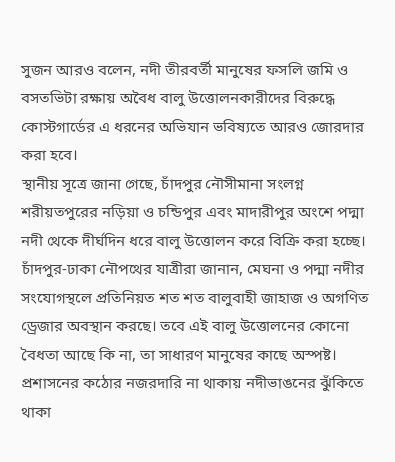সুজন আরও বলেন, নদী তীরবর্তী মানুষের ফসলি জমি ও বসতভিটা রক্ষায় অবৈধ বালু উত্তোলনকারীদের বিরুদ্ধে কোস্টগার্ডের এ ধরনের অভিযান ভবিষ্যতে আরও জোরদার করা হবে।
স্থানীয় সূত্রে জানা গেছে, চাঁদপুর নৌসীমানা সংলগ্ন শরীয়তপুরের নড়িয়া ও চন্ডিপুর এবং মাদারীপুর অংশে পদ্মা নদী থেকে দীর্ঘদিন ধরে বালু উত্তোলন করে বিক্রি করা হচ্ছে। চাঁদপুর-ঢাকা নৌপথের যাত্রীরা জানান, মেঘনা ও পদ্মা নদীর সংযোগস্থলে প্রতিনিয়ত শত শত বালুবাহী জাহাজ ও অগণিত ড্রেজার অবস্থান করছে। তবে এই বালু উত্তোলনের কোনো বৈধতা আছে কি না, তা সাধারণ মানুষের কাছে অস্পষ্ট। প্রশাসনের কঠোর নজরদারি না থাকায় নদীভাঙনের ঝুঁকিতে থাকা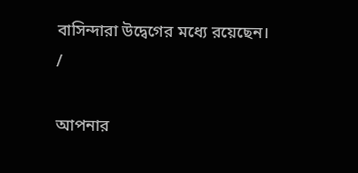বাসিন্দারা উদ্বেগের মধ্যে রয়েছেন।
/

আপনার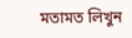মতামত লিখুন